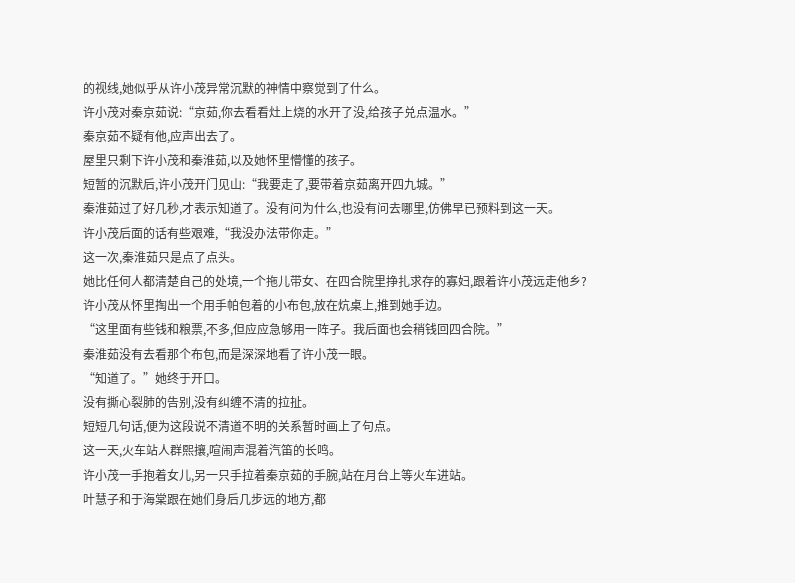的视线,她似乎从许小茂异常沉默的神情中察觉到了什么。
许小茂对秦京茹说:“京茹,你去看看灶上烧的水开了没,给孩子兑点温水。”
秦京茹不疑有他,应声出去了。
屋里只剩下许小茂和秦淮茹,以及她怀里懵懂的孩子。
短暂的沉默后,许小茂开门见山:“我要走了,要带着京茹离开四九城。”
秦淮茹过了好几秒,才表示知道了。没有问为什么,也没有问去哪里,仿佛早已预料到这一天。
许小茂后面的话有些艰难,“我没办法带你走。”
这一次,秦淮茹只是点了点头。
她比任何人都清楚自己的处境,一个拖儿带女、在四合院里挣扎求存的寡妇,跟着许小茂远走他乡?
许小茂从怀里掏出一个用手帕包着的小布包,放在炕桌上,推到她手边。
“这里面有些钱和粮票,不多,但应应急够用一阵子。我后面也会稍钱回四合院。”
秦淮茹没有去看那个布包,而是深深地看了许小茂一眼。
“知道了。”她终于开口。
没有撕心裂肺的告别,没有纠缠不清的拉扯。
短短几句话,便为这段说不清道不明的关系暂时画上了句点。
这一天,火车站人群熙攘,喧闹声混着汽笛的长鸣。
许小茂一手抱着女儿,另一只手拉着秦京茹的手腕,站在月台上等火车进站。
叶慧子和于海棠跟在她们身后几步远的地方,都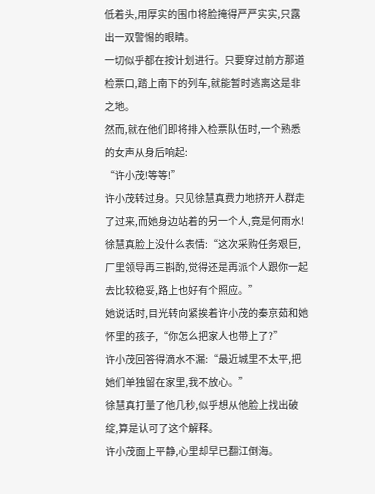低着头,用厚实的围巾将脸掩得严严实实,只露出一双警惕的眼睛。
一切似乎都在按计划进行。只要穿过前方那道检票口,踏上南下的列车,就能暂时逃离这是非之地。
然而,就在他们即将排入检票队伍时,一个熟悉的女声从身后响起:
“许小茂!等等!”
许小茂转过身。只见徐慧真费力地挤开人群走了过来,而她身边站着的另一个人,竟是何雨水!
徐慧真脸上没什么表情:“这次采购任务艰巨,厂里领导再三斟酌,觉得还是再派个人跟你一起去比较稳妥,路上也好有个照应。”
她说话时,目光转向紧挨着许小茂的秦京茹和她怀里的孩子,“你怎么把家人也带上了?”
许小茂回答得滴水不漏:“最近城里不太平,把她们单独留在家里,我不放心。”
徐慧真打量了他几秒,似乎想从他脸上找出破绽,算是认可了这个解释。
许小茂面上平静,心里却早已翻江倒海。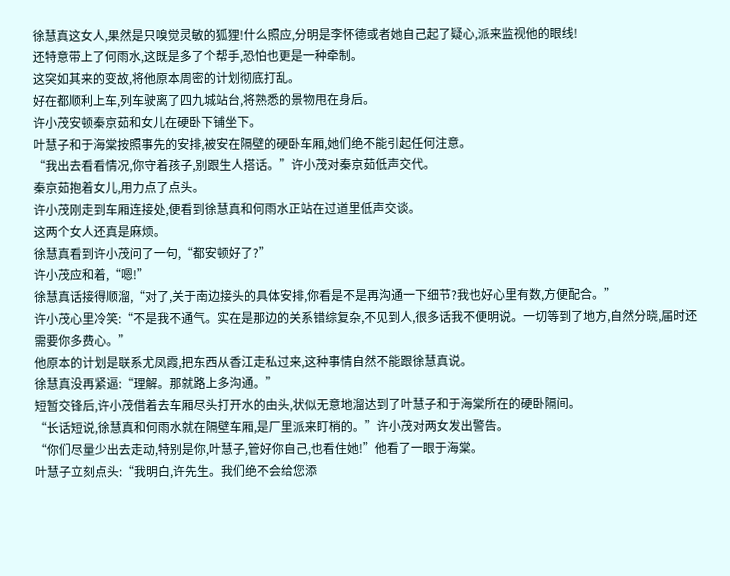徐慧真这女人,果然是只嗅觉灵敏的狐狸!什么照应,分明是李怀德或者她自己起了疑心,派来监视他的眼线!
还特意带上了何雨水,这既是多了个帮手,恐怕也更是一种牵制。
这突如其来的变故,将他原本周密的计划彻底打乱。
好在都顺利上车,列车驶离了四九城站台,将熟悉的景物甩在身后。
许小茂安顿秦京茹和女儿在硬卧下铺坐下。
叶慧子和于海棠按照事先的安排,被安在隔壁的硬卧车厢,她们绝不能引起任何注意。
“我出去看看情况,你守着孩子,别跟生人搭话。”许小茂对秦京茹低声交代。
秦京茹抱着女儿,用力点了点头。
许小茂刚走到车厢连接处,便看到徐慧真和何雨水正站在过道里低声交谈。
这两个女人还真是麻烦。
徐慧真看到许小茂问了一句,“都安顿好了?”
许小茂应和着,“嗯!”
徐慧真话接得顺溜,“对了,关于南边接头的具体安排,你看是不是再沟通一下细节?我也好心里有数,方便配合。”
许小茂心里冷笑:“不是我不通气。实在是那边的关系错综复杂,不见到人,很多话我不便明说。一切等到了地方,自然分晓,届时还需要你多费心。”
他原本的计划是联系尤凤霞,把东西从香江走私过来,这种事情自然不能跟徐慧真说。
徐慧真没再紧逼:“理解。那就路上多沟通。”
短暂交锋后,许小茂借着去车厢尽头打开水的由头,状似无意地溜达到了叶慧子和于海棠所在的硬卧隔间。
“长话短说,徐慧真和何雨水就在隔壁车厢,是厂里派来盯梢的。”许小茂对两女发出警告。
“你们尽量少出去走动,特别是你,叶慧子,管好你自己,也看住她!”他看了一眼于海棠。
叶慧子立刻点头:“我明白,许先生。我们绝不会给您添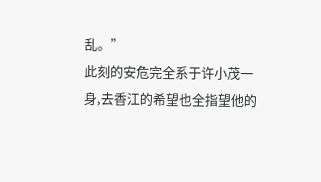乱。”
此刻的安危完全系于许小茂一身,去香江的希望也全指望他的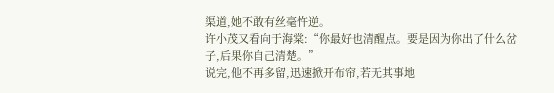渠道,她不敢有丝毫忤逆。
许小茂又看向于海棠:“你最好也清醒点。要是因为你出了什么岔子,后果你自己清楚。”
说完,他不再多留,迅速掀开布帘,若无其事地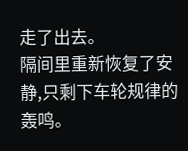走了出去。
隔间里重新恢复了安静,只剩下车轮规律的轰鸣。